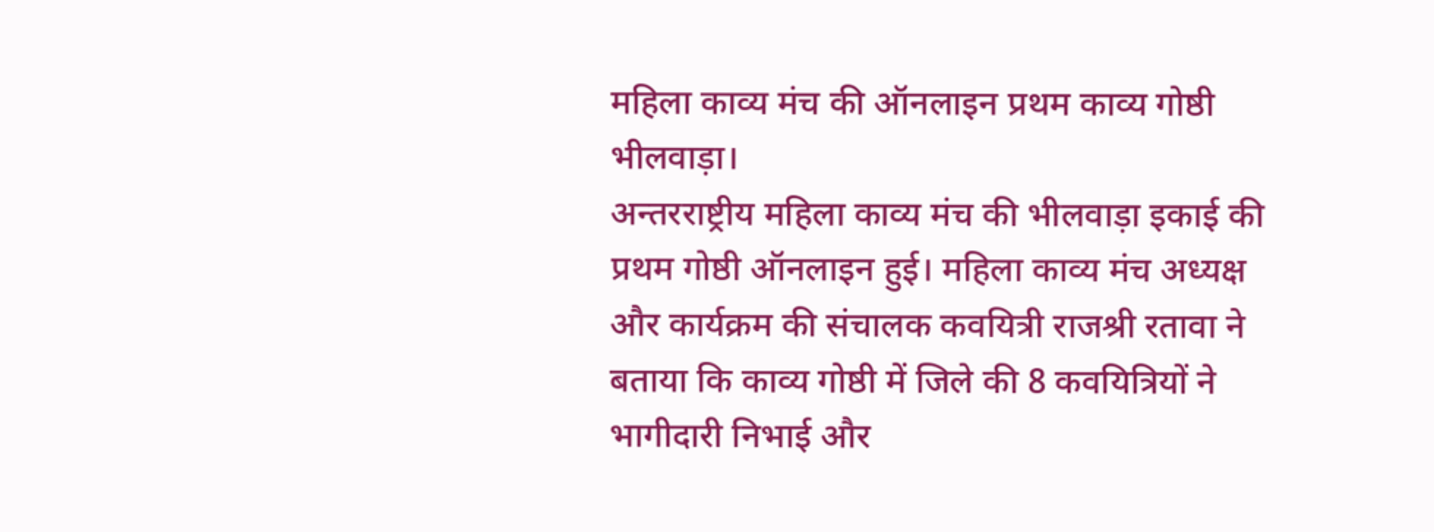महिला काव्य मंच की ऑनलाइन प्रथम काव्य गोष्ठी
भीलवाड़ा।
अन्तरराष्ट्रीय महिला काव्य मंच की भीलवाड़ा इकाई की प्रथम गोष्ठी ऑनलाइन हुई। महिला काव्य मंच अध्यक्ष और कार्यक्रम की संचालक कवयित्री राजश्री रतावा ने बताया कि काव्य गोष्ठी में जिले की 8 कवयित्रियों ने भागीदारी निभाई और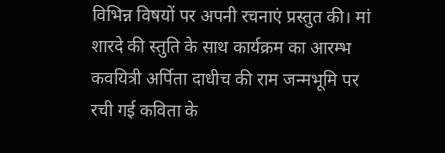विभिन्न विषयों पर अपनी रचनाएं प्रस्तुत की। मां शारदे की स्तुति के साथ कार्यक्रम का आरम्भ कवयित्री अर्पिता दाधीच की राम जन्मभूमि पर रची गई कविता के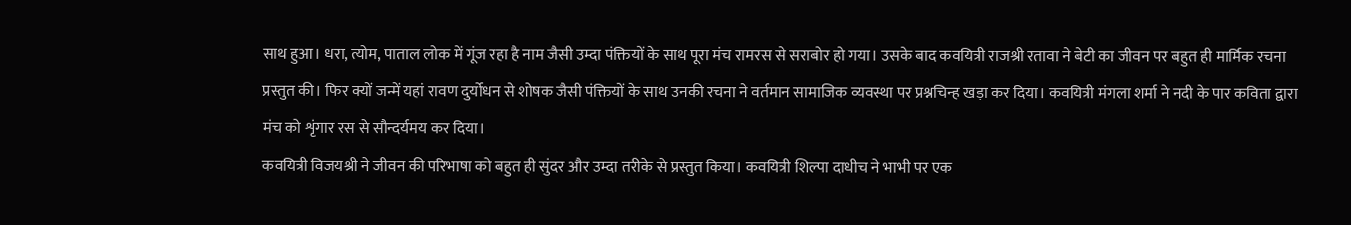साथ हुआ। धरा, त्योम, पाताल लोक में गूंज रहा है नाम जैसी उम्दा पंक्तियों के साथ पूरा मंच रामरस से सराबोर हो गया। उसके बाद कवयित्री राजश्री रतावा ने बेटी का जीवन पर बहुत ही मार्मिक रचना प्रस्तुत की। फिर क्यों जन्में यहां रावण दुर्योधन से शोषक जैसी पंक्तियों के साथ उनकी रचना ने वर्तमान सामाजिक व्यवस्था पर प्रश्नचिन्ह खड़ा कर दिया। कवयित्री मंगला शर्मा ने नदी के पार कविता द्वारा मंच को शृंगार रस से सौन्दर्यमय कर दिया।
कवयित्री विजयश्री ने जीवन की परिभाषा को बहुत ही सुंदर और उम्दा तरीके से प्रस्तुत किया। कवयित्री शिल्पा दाधीच ने भाभी पर एक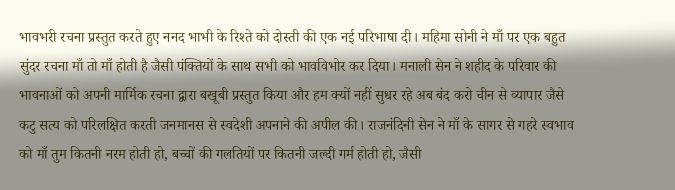भावभरी रचना प्रस्तुत करते हुए ननद भाभी के रिश्ते को दोस्ती की एक नई परिभाषा दी। महिमा सोनी ने माँ पर एक बहुत सुंदर रचना माँ तो माँ होती है जैसी पंक्तियों के साथ सभी को भावविभोर कर दिया। मनाली सेन ने शहीद के परिवार की भावनाओं को अपनी मार्मिक रचना द्वारा बखूबी प्रस्तुत किया और हम क्यों नहीं सुधर रहे अब बंद करो चीन से व्यापार जैसे कटु सत्य को परिलक्षित करती जनमानस से स्वदेशी अपनाने की अपील की। राजनंदिनी सेन ने माँ के सागर से गहरे स्वभाव को माँ तुम कितनी नरम होती हो, बच्चों की गलतियों पर कितनी जल्दी गर्म होती हो, जैसी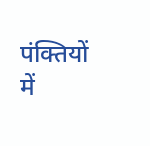पंक्तियों में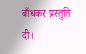बाँधकर प्रस्तुति दी।